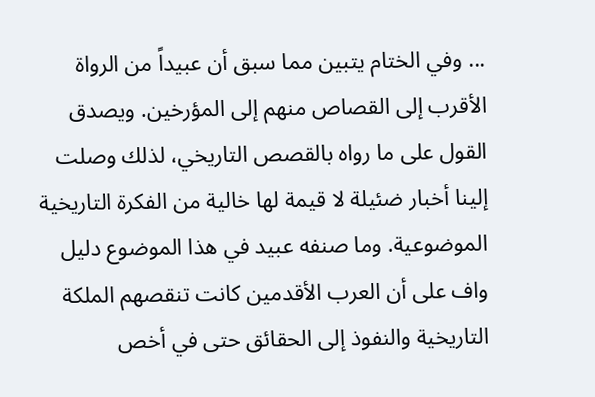... وفي الختام يتبين مما سبق أن عبيداً من الرواة الأقرب إلى القصاص منهم إلى المؤرخين. ويصدق القول على ما رواه بالقصص التاريخي، لذلك وصلت إلينا أخبار ضئيلة لا قيمة لها خالية من الفكرة التاريخية الموضوعية. وما صنفه عبيد في هذا الموضوع دليل واف على أن العرب الأقدمين كانت تنقصهم الملكة التاريخية والنفوذ إلى الحقائق حتى في أخص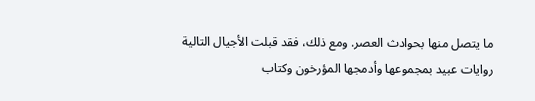ما يتصل منها بحوادث العصر. ومع ذلك، فقد قبلت الأجيال التالية روايات عبيد بمجموعها وأدمجها المؤرخون وكتاب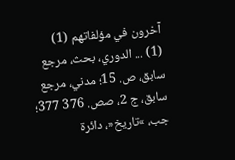آخرون في مؤلفاتهم (1)
(1) ... الدوري، بحث، مرجع سابق، ص. 15؛ مدني، مرجع سابق، ج 2، صص. 376 377؛ جب، »تاريخ«، دائرة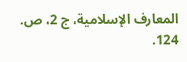المعارف الإسلامية، ج 2، ص. 124.